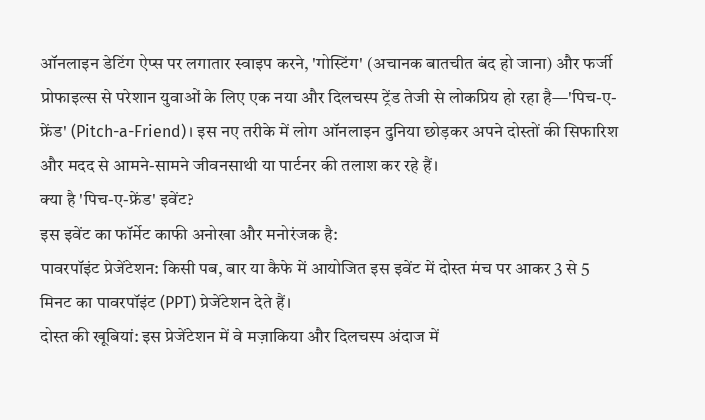ऑनलाइन डेटिंग ऐप्स पर लगातार स्वाइप करने, 'गोस्टिंग' (अचानक बातचीत बंद हो जाना) और फर्जी प्रोफाइल्स से परेशान युवाओं के लिए एक नया और दिलचस्प ट्रेंड तेजी से लोकप्रिय हो रहा है—'पिच-ए-फ्रेंड' (Pitch-a-Friend)। इस नए तरीके में लोग ऑनलाइन दुनिया छोड़कर अपने दोस्तों की सिफारिश और मदद से आमने-सामने जीवनसाथी या पार्टनर की तलाश कर रहे हैं।
क्या है 'पिच-ए-फ्रेंड' इवेंट?
इस इवेंट का फॉर्मेट काफी अनोखा और मनोरंजक है:
पावरपॉइंट प्रेजेंटेशन: किसी पब, बार या कैफे में आयोजित इस इवेंट में दोस्त मंच पर आकर 3 से 5 मिनट का पावरपॉइंट (PPT) प्रेजेंटेशन देते हैं।
दोस्त की खूबियां: इस प्रेजेंटेशन में वे मज़ाकिया और दिलचस्प अंदाज में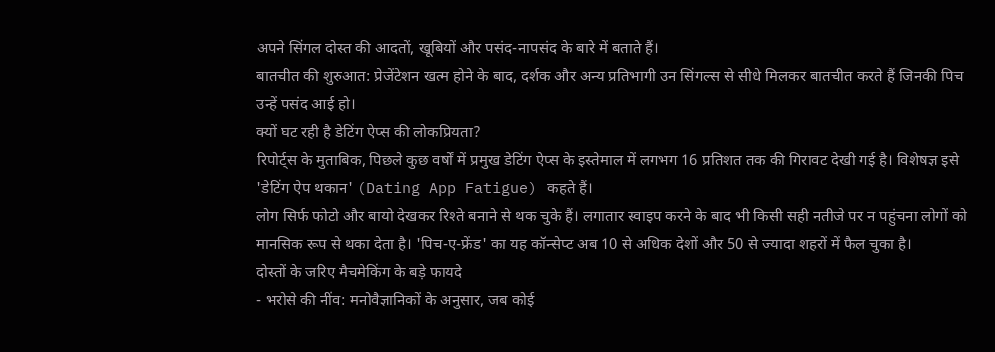अपने सिंगल दोस्त की आदतों, खूबियों और पसंद-नापसंद के बारे में बताते हैं।
बातचीत की शुरुआत: प्रेजेंटेशन खत्म होने के बाद, दर्शक और अन्य प्रतिभागी उन सिंगल्स से सीधे मिलकर बातचीत करते हैं जिनकी पिच उन्हें पसंद आई हो।
क्यों घट रही है डेटिंग ऐप्स की लोकप्रियता?
रिपोर्ट्स के मुताबिक, पिछले कुछ वर्षों में प्रमुख डेटिंग ऐप्स के इस्तेमाल में लगभग 16 प्रतिशत तक की गिरावट देखी गई है। विशेषज्ञ इसे 'डेटिंग ऐप थकान' (Dating App Fatigue) कहते हैं।
लोग सिर्फ फोटो और बायो देखकर रिश्ते बनाने से थक चुके हैं। लगातार स्वाइप करने के बाद भी किसी सही नतीजे पर न पहुंचना लोगों को मानसिक रूप से थका देता है। 'पिच-ए-फ्रेंड' का यह कॉन्सेप्ट अब 10 से अधिक देशों और 50 से ज्यादा शहरों में फैल चुका है।
दोस्तों के जरिए मैचमेकिंग के बड़े फायदे
- भरोसे की नींव: मनोवैज्ञानिकों के अनुसार, जब कोई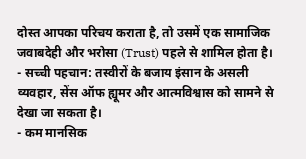दोस्त आपका परिचय कराता है, तो उसमें एक सामाजिक जवाबदेही और भरोसा (Trust) पहले से शामिल होता है।
- सच्ची पहचान: तस्वीरों के बजाय इंसान के असली व्यवहार, सेंस ऑफ ह्यूमर और आत्मविश्वास को सामने से देखा जा सकता है।
- कम मानसिक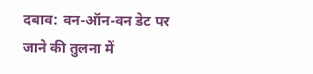दबाव: वन-ऑन-वन डेट पर जाने की तुलना में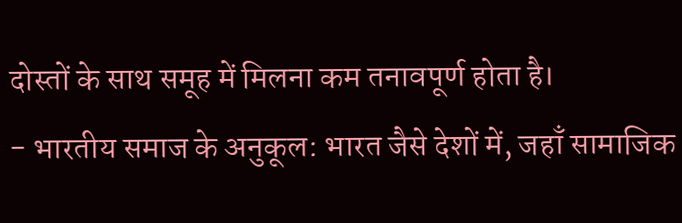दोस्तों के साथ समूह में मिलना कम तनावपूर्ण होता है।
- भारतीय समाज के अनुकूल: भारत जैसे देशों में, जहाँ सामाजिक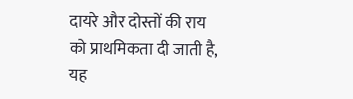दायरे और दोस्तों की राय को प्राथमिकता दी जाती है, यह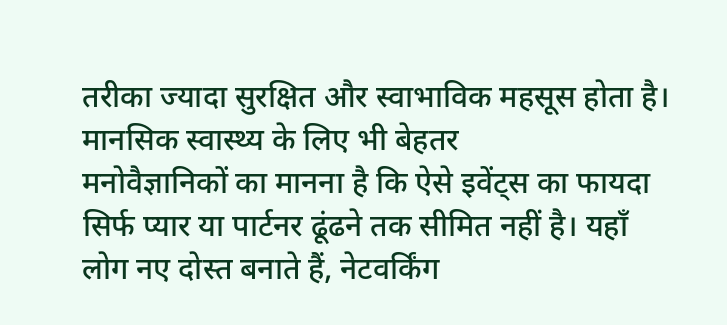तरीका ज्यादा सुरक्षित और स्वाभाविक महसूस होता है।
मानसिक स्वास्थ्य के लिए भी बेहतर
मनोवैज्ञानिकों का मानना है कि ऐसे इवेंट्स का फायदा सिर्फ प्यार या पार्टनर ढूंढने तक सीमित नहीं है। यहाँ लोग नए दोस्त बनाते हैं, नेटवर्किंग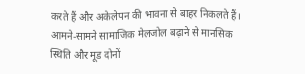करते हैं और अकेलेपन की भावना से बाहर निकलते हैं। आमने-सामने सामाजिक मेलजोल बढ़ाने से मानसिक स्थिति और मूड दोनों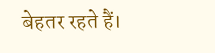बेहतर रहते हैं।